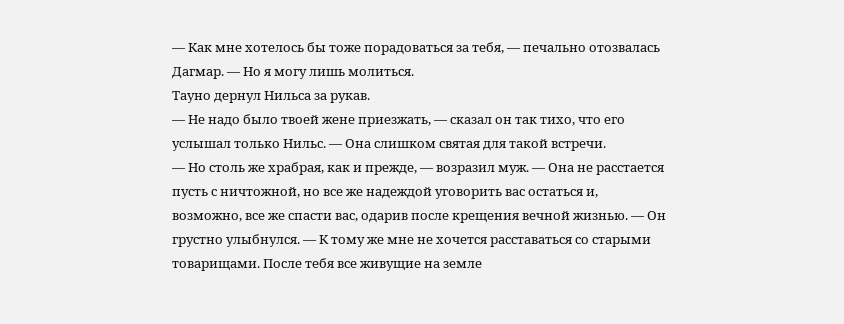— Как мне хотелось бы тоже порадоваться за тебя, — печально отозвалась Дагмар. — Но я могу лишь молиться.
Тауно дернул Нильса за рукав.
— Не надо было твоей жене приезжать, — сказал он так тихо, что его услышал только Нильс. — Она слишком святая для такой встречи.
— Но столь же храбрая, как и прежде, — возразил муж. — Она не расстается пусть с ничтожной, но все же надеждой уговорить вас остаться и, возможно, все же спасти вас, одарив после крещения вечной жизнью. — Он грустно улыбнулся. — К тому же мне не хочется расставаться со старыми товарищами. После тебя все живущие на земле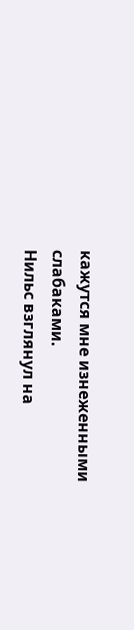кажутся мне изнеженными слабаками.
Нильс взглянул на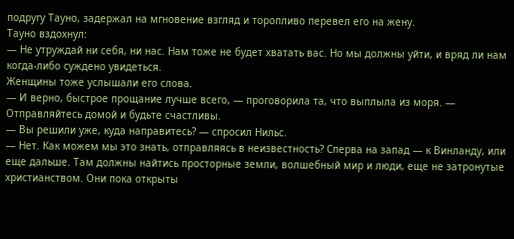подругу Тауно, задержал на мгновение взгляд и торопливо перевел его на жену.
Тауно вздохнул:
— Не утруждай ни себя, ни нас. Нам тоже не будет хватать вас. Но мы должны уйти, и вряд ли нам когда-либо суждено увидеться.
Женщины тоже услышали его слова.
— И верно, быстрое прощание лучше всего, — проговорила та, что выплыла из моря. — Отправляйтесь домой и будьте счастливы.
— Вы решили уже, куда направитесь? — спросил Нильс.
— Нет. Как можем мы это знать, отправляясь в неизвестность? Сперва на запад — к Винланду, или еще дальше. Там должны найтись просторные земли, волшебный мир и люди, еще не затронутые христианством. Они пока открыты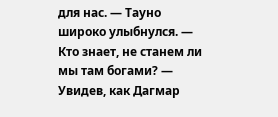для нас. — Тауно широко улыбнулся. — Кто знает, не станем ли мы там богами? — Увидев, как Дагмар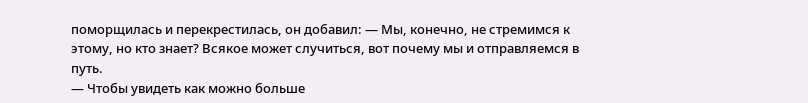поморщилась и перекрестилась, он добавил: — Мы, конечно, не стремимся к этому, но кто знает? Всякое может случиться, вот почему мы и отправляемся в путь.
— Чтобы увидеть как можно больше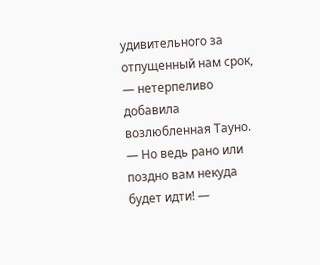удивительного за отпущенный нам срок, — нетерпеливо добавила возлюбленная Тауно.
— Но ведь рано или поздно вам некуда будет идти! —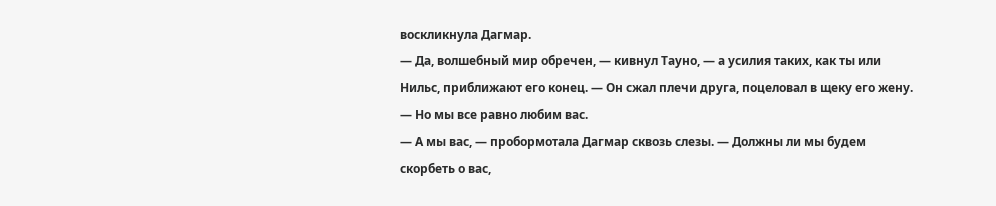воскликнула Дагмар.
— Да, волшебный мир обречен, — кивнул Тауно, — а усилия таких, как ты или Нильс, приближают его конец. — Он сжал плечи друга, поцеловал в щеку его жену. — Но мы все равно любим вас.
— А мы вас, — пробормотала Дагмар сквозь слезы. — Должны ли мы будем скорбеть о вас,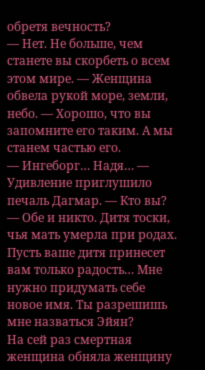обретя вечность?
— Нет. Не больше, чем станете вы скорбеть о всем этом мире. — Женщина обвела рукой море, земли, небо. — Хорошо, что вы запомните его таким. А мы станем частью его.
— Ингеборг… Надя… — Удивление приглушило печаль Дагмар. — Кто вы?
— Обе и никто. Дитя тоски, чья мать умерла при родах. Пусть ваше дитя принесет вам только радость… Мне нужно придумать себе новое имя. Ты разрешишь мне назваться Эйян?
На сей раз смертная женщина обняла женщину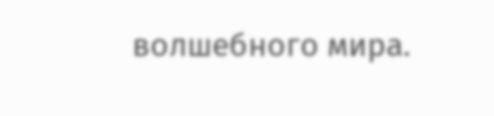волшебного мира.